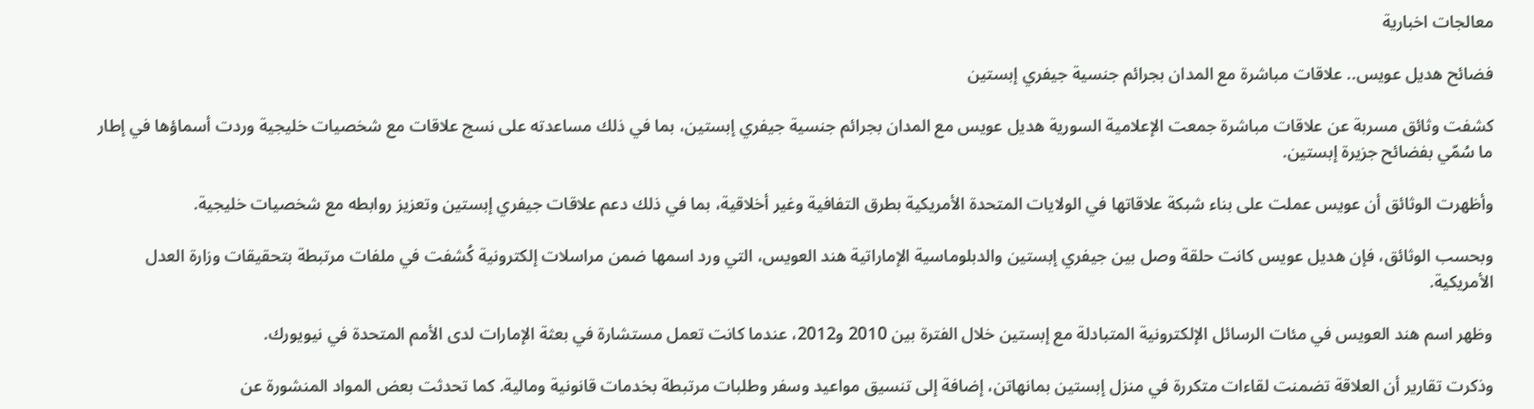معالجات اخبارية

فضائح هديل عويس.. علاقات مباشرة مع المدان بجرائم جنسية جيفري إبستين

كشفت وثائق مسربة عن علاقات مباشرة جمعت الإعلامية السورية هديل عويس مع المدان بجرائم جنسية جيفري إبستين، بما في ذلك مساعدته على نسج علاقات مع شخصيات خليجية وردت أسماؤها في إطار ما سُمّي بفضائح جزيرة إبستين.

وأظهرت الوثائق أن عويس عملت على بناء شبكة علاقاتها في الولايات المتحدة الأمريكية بطرق التفافية وغير أخلاقية، بما في ذلك دعم علاقات جيفري إبستين وتعزيز روابطه مع شخصيات خليجية.

وبحسب الوثائق، فإن هديل عويس كانت حلقة وصل بين جيفري إبستين والدبلوماسية الإماراتية هند العويس، التي ورد اسمها ضمن مراسلات إلكترونية كُشفت في ملفات مرتبطة بتحقيقات وزارة العدل الأمريكية.

وظهر اسم هند العويس في مئات الرسائل الإلكترونية المتبادلة مع إبستين خلال الفترة بين 2010 و2012، عندما كانت تعمل مستشارة في بعثة الإمارات لدى الأمم المتحدة في نيويورك.

وذكرت تقارير أن العلاقة تضمنت لقاءات متكررة في منزل إبستين بمانهاتن، إضافة إلى تنسيق مواعيد وسفر وطلبات مرتبطة بخدمات قانونية ومالية. كما تحدثت بعض المواد المنشورة عن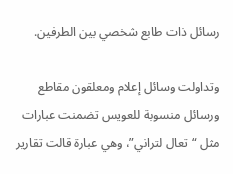رسائل ذات طابع شخصي بين الطرفين.

وتداولت وسائل إعلام ومعلقون مقاطع ورسائل منسوبة للعويس تضمنت عبارات مثل “تعال لتراني”، وهي عبارة قالت تقارير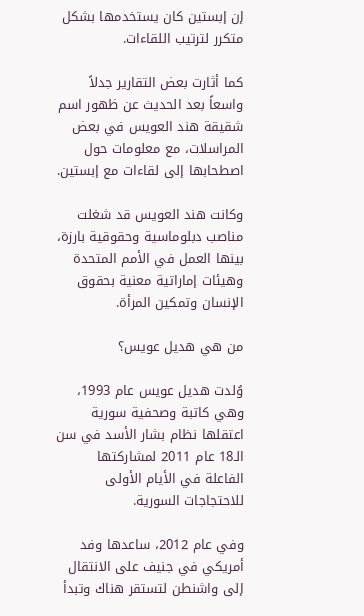إن إبستين كان يستخدمها بشكل متكرر لترتيب اللقاءات.

كما أثارت بعض التقارير جدلاً واسعاً بعد الحديث عن ظهور اسم شقيقة هند العويس في بعض المراسلات، مع معلومات حول اصطحابها إلى لقاءات مع إبستين.

وكانت هند العويس قد شغلت مناصب دبلوماسية وحقوقية بارزة، بينها العمل في الأمم المتحدة وهيئات إماراتية معنية بحقوق الإنسان وتمكين المرأة.

من هي هديل عويس؟

وُلدت هديل عويس عام 1993، وهي كاتبة وصحفية سورية اعتقلها نظام بشار الأسد في سن الـ18 عام 2011 لمشاركتها الفاعلة في الأيام الأولى للاحتجاجات السورية.

وفي عام 2012، ساعدها وفد أمريكي في جنيف على الانتقال إلى واشنطن لتستقر هناك وتبدأ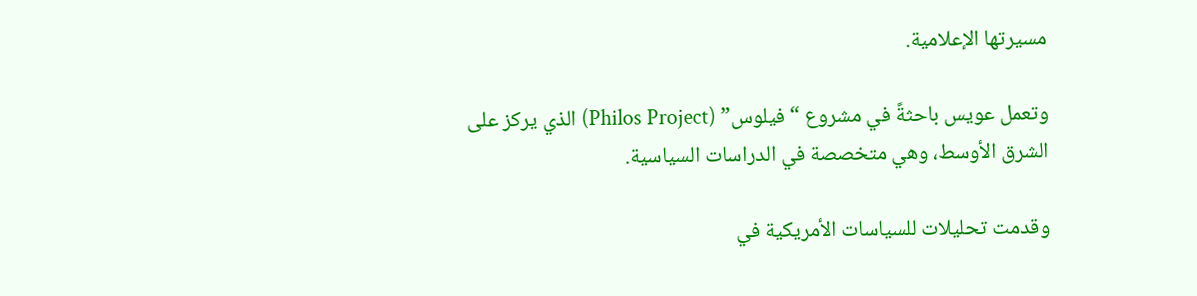مسيرتها الإعلامية.

وتعمل عويس باحثةً في مشروع “فيلوس” (Philos Project) الذي يركز على الشرق الأوسط، وهي متخصصة في الدراسات السياسية.

وقدمت تحليلات للسياسات الأمريكية في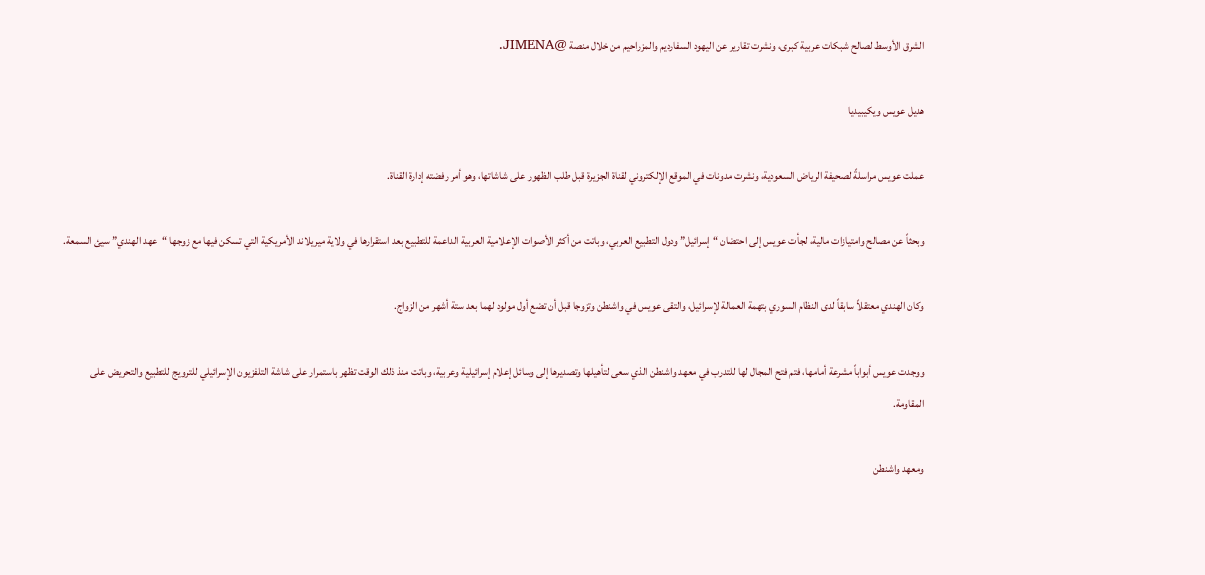الشرق الأوسط لصالح شبكات عربية كبرى، ونشرت تقارير عن اليهود السفارديم والمزراحيم من خلال منصة @JIMENA.

هديل عويس ويكيبيديا

عملت عويس مراسلةً لصحيفة الرياض السعودية، ونشرت مدونات في الموقع الإلكتروني لقناة الجزيرة قبل طلب الظهور على شاشاتها، وهو أمر رفضته إدارة القناة.

وبحثاً عن مصالح وامتيازات مالية، لجأت عويس إلى احتضان “إسرائيل” ودول التطبيع العربي، وباتت من أكثر الأصوات الإعلامية العربية الداعمة للتطبيع بعد استقرارها في ولاية ميريلاند الأمريكية التي تسكن فيها مع زوجها “عهد الهندي” سيئ السمعة.

وكان الهندي معتقلاً سابقاً لدى النظام السوري بتهمة العمالة لإسرائيل، والتقى عويس في واشنطن وتزوجا قبل أن تضع أول مولود لهما بعد ستة أشهر من الزواج.

ووجدت عويس أبواباً مشرعة أمامها، فتم فتح المجال لها للتدرب في معهد واشنطن الذي سعى لتأهيلها وتصديرها إلى وسائل إعلام إسرائيلية وعربية، وباتت منذ ذلك الوقت تظهر باستمرار على شاشة التلفزيون الإسرائيلي للترويج للتطبيع والتحريض على المقاومة.

ومعهد واشنطن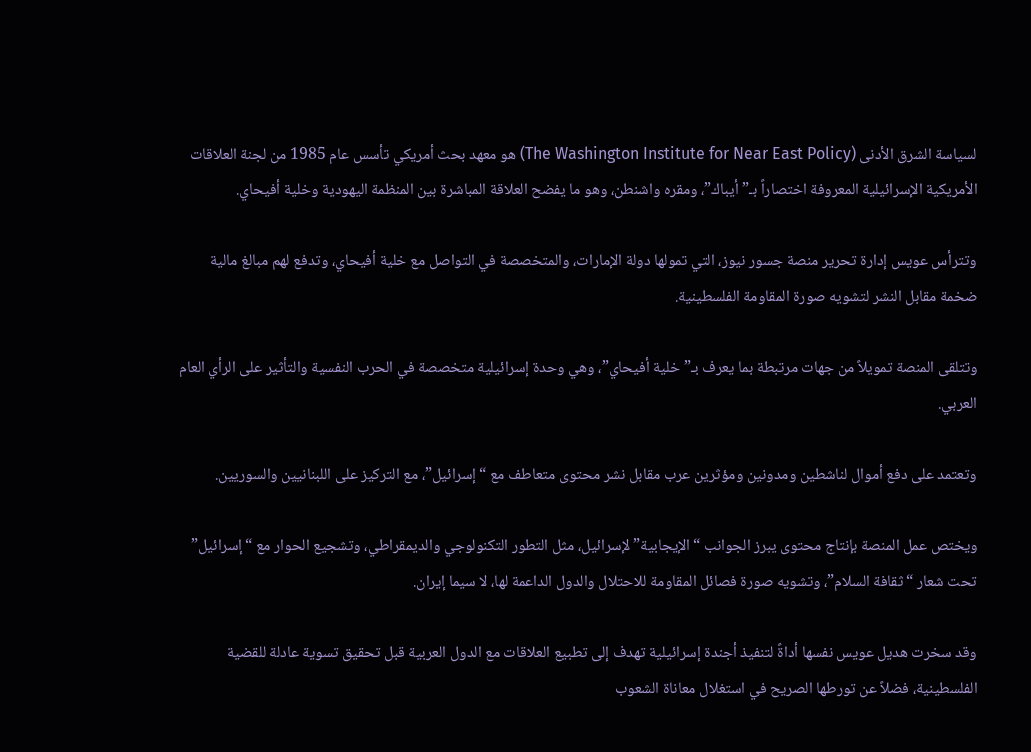لسياسة الشرق الأدنى (The Washington Institute for Near East Policy) هو معهد بحث أمريكي تأسس عام 1985 من لجنة العلاقات الأمريكية الإسرائيلية المعروفة اختصاراً بـ”أيباك”، ومقره واشنطن، وهو ما يفضح العلاقة المباشرة بين المنظمة اليهودية وخلية أفيحاي.

وتترأس عويس إدارة تحرير منصة جسور نيوز، التي تمولها دولة الإمارات، والمتخصصة في التواصل مع خلية أفيحاي، وتدفع لهم مبالغ مالية ضخمة مقابل النشر لتشويه صورة المقاومة الفلسطينية.

وتتلقى المنصة تمويلاً من جهات مرتبطة بما يعرف بـ”خلية أفيحاي”، وهي وحدة إسرائيلية متخصصة في الحرب النفسية والتأثير على الرأي العام العربي.

وتعتمد على دفع أموال لناشطين ومدونين ومؤثرين عرب مقابل نشر محتوى متعاطف مع “إسرائيل”، مع التركيز على اللبنانيين والسوريين.

ويختص عمل المنصة بإنتاج محتوى يبرز الجوانب “الإيجابية” لإسرائيل، مثل التطور التكنولوجي والديمقراطي، وتشجيع الحوار مع “إسرائيل” تحت شعار “ثقافة السلام”، وتشويه صورة فصائل المقاومة للاحتلال والدول الداعمة لها، لا سيما إيران.

وقد سخرت هديل عويس نفسها أداةً لتنفيذ أجندة إسرائيلية تهدف إلى تطبيع العلاقات مع الدول العربية قبل تحقيق تسوية عادلة للقضية الفلسطينية، فضلاً عن تورطها الصريح في استغلال معاناة الشعوب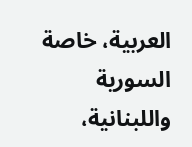العربية، خاصة السورية واللبنانية،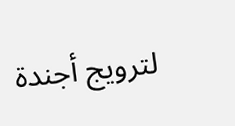لترويج أجندة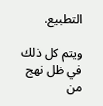التطبيع.

ويتم كل ذلك في ظل نهج من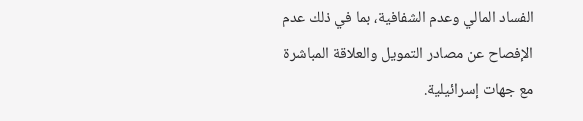الفساد المالي وعدم الشفافية، بما في ذلك عدم الإفصاح عن مصادر التمويل والعلاقة المباشرة مع جهات إسرائيلية.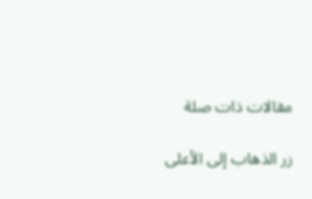مقالات ذات صلة

زر الذهاب إلى الأعلى